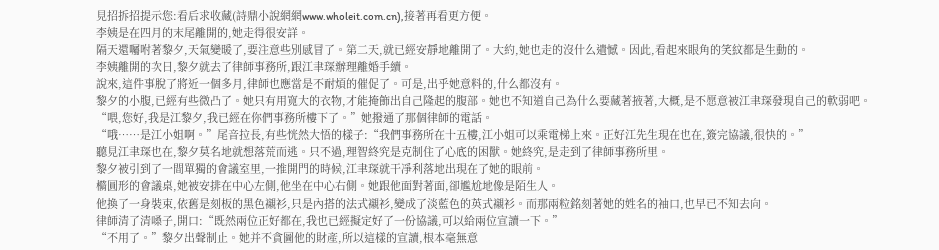見招拆招提示您:看后求收藏(詩鼎小說網網www.wholeit.com.cn),接著再看更方便。
李姨是在四月的末尾離開的,她走得很安詳。
隔天還囑咐著黎夕,天氣變暖了,要注意些別感冒了。第二天,就已經安靜地離開了。大約,她也走的沒什么遺憾。因此,看起來眼角的笑紋都是生動的。
李姨離開的次日,黎夕就去了律師事務所,跟江聿琛辦理離婚手續。
說來,這件事脫了將近一個多月,律師也應當是不耐煩的催促了。可是,出乎她意料的,什么都沒有。
黎夕的小腹,已經有些微凸了。她只有用寬大的衣物,才能掩飾出自己隆起的腹部。她也不知道自己為什么要藏著掖著,大概,是不愿意被江聿琛發現自己的軟弱吧。
“喂,您好,我是江黎夕,我已經在你們事務所樓下了。”她撥通了那個律師的電話。
“哦……是江小姐啊。”尾音拉長,有些恍然大悟的樣子:“我們事務所在十五樓,江小姐可以乘電梯上來。正好江先生現在也在,簽完協議,很快的。”
聽見江聿琛也在,黎夕莫名地就想落荒而逃。只不過,理智終究是克制住了心底的困獸。她終究,是走到了律師事務所里。
黎夕被引到了一間單獨的會議室里,一推開門的時候,江聿琛就干凈利落地出現在了她的眼前。
橢圓形的會議桌,她被安排在中心左側,他坐在中心右側。她跟他面對著面,卻尷尬地像是陌生人。
他換了一身裝束,依舊是刻板的黑色襯衫,只是內搭的法式襯衫,變成了淡藍色的英式襯衫。而那兩粒銘刻著她的姓名的袖口,也早已不知去向。
律師清了清嗓子,開口:“既然兩位正好都在,我也已經擬定好了一份協議,可以給兩位宣讀一下。”
“不用了。”黎夕出聲制止。她并不貪圖他的財產,所以這樣的宣讀,根本毫無意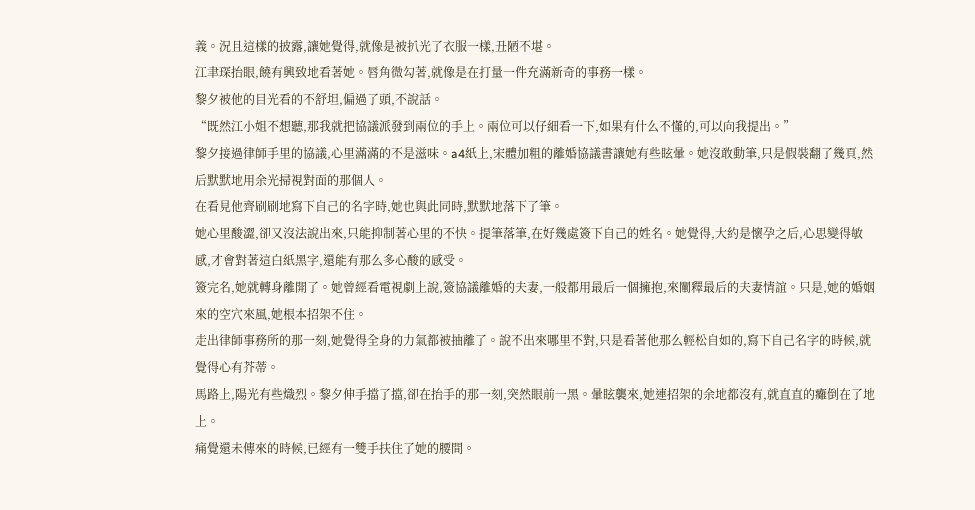義。況且這樣的披露,讓她覺得,就像是被扒光了衣服一樣,丑陋不堪。
江聿琛抬眼,饒有興致地看著她。唇角微勾著,就像是在打量一件充滿新奇的事務一樣。
黎夕被他的目光看的不舒坦,偏過了頭,不說話。
“既然江小姐不想聽,那我就把協議派發到兩位的手上。兩位可以仔細看一下,如果有什么不懂的,可以向我提出。”
黎夕接過律師手里的協議,心里滿滿的不是滋味。a4紙上,宋體加粗的離婚協議書讓她有些眩暈。她沒敢動筆,只是假裝翻了幾頁,然后默默地用余光掃視對面的那個人。
在看見他齊刷刷地寫下自己的名字時,她也與此同時,默默地落下了筆。
她心里酸澀,卻又沒法說出來,只能抑制著心里的不快。提筆落筆,在好幾處簽下自己的姓名。她覺得,大約是懷孕之后,心思變得敏感,才會對著這白紙黑字,還能有那么多心酸的感受。
簽完名,她就轉身離開了。她曾經看電視劇上說,簽協議離婚的夫妻,一般都用最后一個擁抱,來闡釋最后的夫妻情誼。只是,她的婚姻來的空穴來風,她根本招架不住。
走出律師事務所的那一刻,她覺得全身的力氣都被抽離了。說不出來哪里不對,只是看著他那么輕松自如的,寫下自己名字的時候,就覺得心有芥蒂。
馬路上,陽光有些熾烈。黎夕伸手擋了擋,卻在抬手的那一刻,突然眼前一黑。暈眩襲來,她連招架的余地都沒有,就直直的癱倒在了地上。
痛覺還未傳來的時候,已經有一雙手扶住了她的腰間。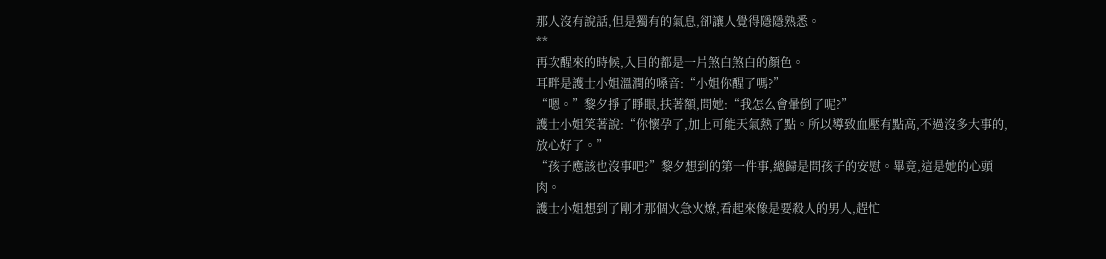那人沒有說話,但是獨有的氣息,卻讓人覺得隱隱熟悉。
**
再次醒來的時候,入目的都是一片煞白煞白的顏色。
耳畔是護士小姐溫潤的嗓音:“小姐你醒了嗎?”
“嗯。”黎夕掙了睜眼,扶著額,問她:“我怎么會暈倒了呢?”
護士小姐笑著說:“你懷孕了,加上可能天氣熱了點。所以導致血壓有點高,不過沒多大事的,放心好了。”
“孩子應該也沒事吧?”黎夕想到的第一件事,總歸是問孩子的安慰。畢竟,這是她的心頭肉。
護士小姐想到了剛才那個火急火燎,看起來像是要殺人的男人,趕忙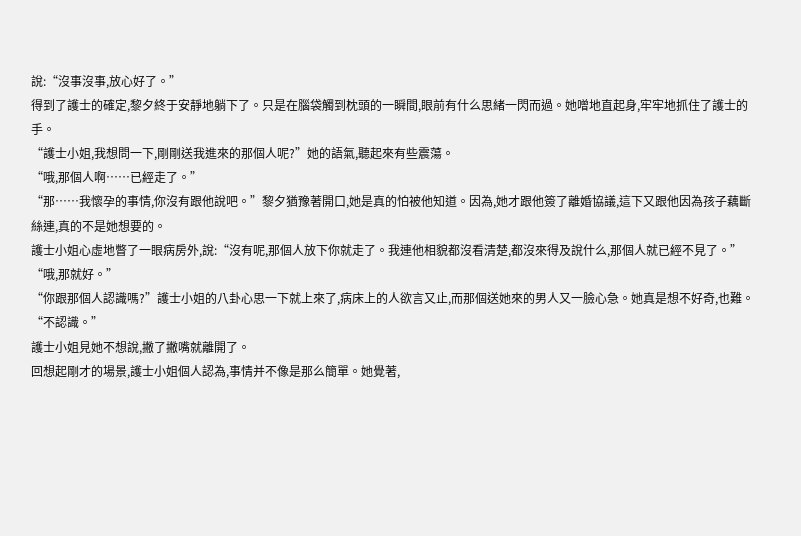說:“沒事沒事,放心好了。”
得到了護士的確定,黎夕終于安靜地躺下了。只是在腦袋觸到枕頭的一瞬間,眼前有什么思緒一閃而過。她噌地直起身,牢牢地抓住了護士的手。
“護士小姐,我想問一下,剛剛送我進來的那個人呢?”她的語氣,聽起來有些震蕩。
“哦,那個人啊……已經走了。”
“那……我懷孕的事情,你沒有跟他說吧。”黎夕猶豫著開口,她是真的怕被他知道。因為,她才跟他簽了離婚協議,這下又跟他因為孩子藕斷絲連,真的不是她想要的。
護士小姐心虛地瞥了一眼病房外,說:“沒有呢,那個人放下你就走了。我連他相貌都沒看清楚,都沒來得及說什么,那個人就已經不見了。”
“哦,那就好。”
“你跟那個人認識嗎?”護士小姐的八卦心思一下就上來了,病床上的人欲言又止,而那個送她來的男人又一臉心急。她真是想不好奇,也難。
“不認識。”
護士小姐見她不想說,撇了撇嘴就離開了。
回想起剛才的場景,護士小姐個人認為,事情并不像是那么簡單。她覺著,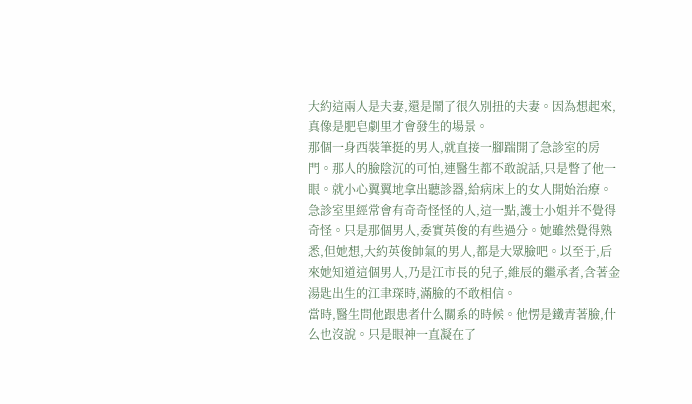大約這兩人是夫妻,還是鬧了很久別扭的夫妻。因為想起來,真像是肥皂劇里才會發生的場景。
那個一身西裝筆挺的男人,就直接一腳踹開了急診室的房門。那人的臉陰沉的可怕,連醫生都不敢說話,只是瞥了他一眼。就小心翼翼地拿出聽診器,給病床上的女人開始治療。
急診室里經常會有奇奇怪怪的人,這一點,護士小姐并不覺得奇怪。只是那個男人,委實英俊的有些過分。她雖然覺得熟悉,但她想,大約英俊帥氣的男人,都是大眾臉吧。以至于,后來她知道這個男人,乃是江市長的兒子,維辰的繼承者,含著金湯匙出生的江聿琛時,滿臉的不敢相信。
當時,醫生問他跟患者什么關系的時候。他愣是鐵青著臉,什么也沒說。只是眼神一直凝在了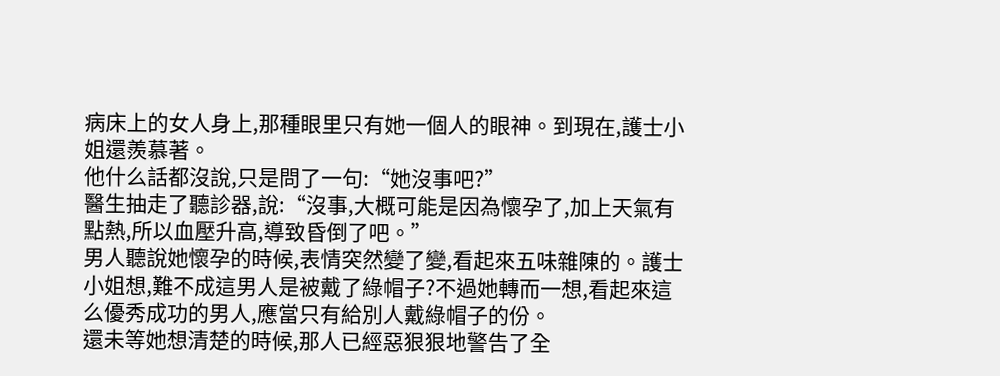病床上的女人身上,那種眼里只有她一個人的眼神。到現在,護士小姐還羨慕著。
他什么話都沒說,只是問了一句:“她沒事吧?”
醫生抽走了聽診器,說:“沒事,大概可能是因為懷孕了,加上天氣有點熱,所以血壓升高,導致昏倒了吧。”
男人聽說她懷孕的時候,表情突然變了變,看起來五味雜陳的。護士小姐想,難不成這男人是被戴了綠帽子?不過她轉而一想,看起來這么優秀成功的男人,應當只有給別人戴綠帽子的份。
還未等她想清楚的時候,那人已經惡狠狠地警告了全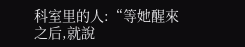科室里的人:“等她醒來之后,就說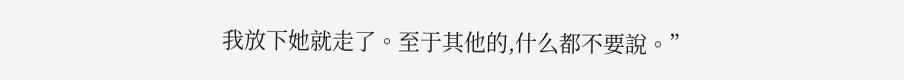我放下她就走了。至于其他的,什么都不要說。”